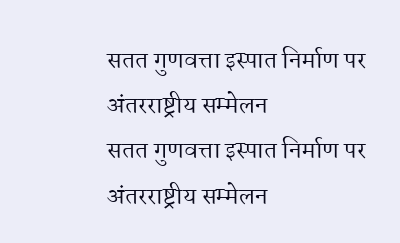सतत गुणवत्ता इस्पात निर्माण पर अंतरराष्ट्रीय सम्मेलन
सतत गुणवत्ता इस्पात निर्माण पर अंतरराष्ट्रीय सम्मेलन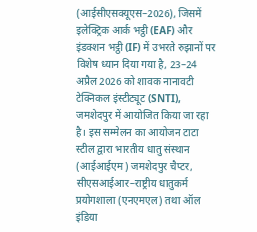(आईसीएसक्यूएस–2026), जिसमें इलेक्ट्रिक आर्क भट्ठी (EAF) और इंडक्शन भट्ठी (IF) में उभरते रुझानों पर विशेष ध्यान दिया गया है, 23–24 अप्रैल 2026 को शावक नानावटी टेक्निकल इंस्टीट्यूट (SNTI), जमशेदपुर में आयोजित किया जा रहा है। इस सम्मेलन का आयोजन टाटा स्टील द्वारा भारतीय धातु संस्थान (आईआईएम) जमशेदपुर चैप्टर, सीएसआईआर–राष्ट्रीय धातुकर्म प्रयोगशाला (एनएमएल) तथा ऑल इंडिया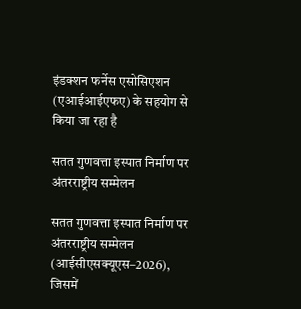इंडक्शन फर्नेस एसोसिएशन (एआईआईएफए) के सहयोग से किया जा रहा है

सतत गुणवत्ता इस्पात निर्माण पर अंतरराष्ट्रीय सम्मेलन

सतत गुणवत्ता इस्पात निर्माण पर अंतरराष्ट्रीय सम्मेलन (आईसीएसक्यूएस–2026), जिसमें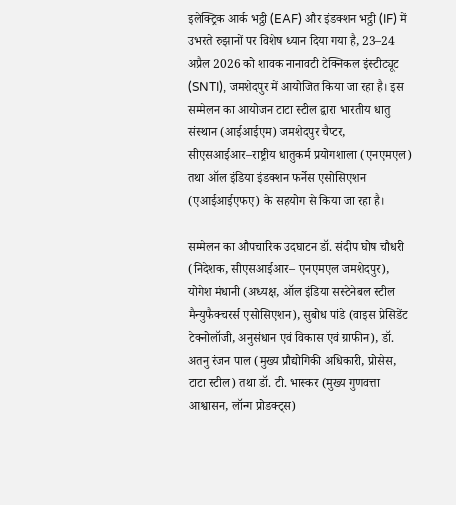इलेक्ट्रिक आर्क भट्ठी (EAF) और इंडक्शन भट्ठी (IF) में उभरते रुझानों पर विशेष ध्यान दिया गया है, 23–24 अप्रैल 2026 को शावक नानावटी टेक्निकल इंस्टीट्यूट (SNTI), जमशेदपुर में आयोजित किया जा रहा है। इस सम्मेलन का आयोजन टाटा स्टील द्वारा भारतीय धातु संस्थान (आईआईएम) जमशेदपुर चैप्टर, सीएसआईआर–राष्ट्रीय धातुकर्म प्रयोगशाला (एनएमएल) तथा ऑल इंडिया इंडक्शन फर्नेस एसोसिएशन (एआईआईएफए) के सहयोग से किया जा रहा है।

सम्मेलन का औपचारिक उदघाटन डॉ. संदीप घोष चौधरी (निदेशक, सीएसआईआर– एनएमएल जमशेदपुर), योगेश मंधानी (अध्यक्ष, ऑल इंडिया सस्टेनेबल स्टील मैन्युफैक्चरर्स एसोसिएशन), सुबोध पांडे (वाइस प्रेसिडेंट टेक्नोलॉजी, अनुसंधान एवं विकास एवं ग्राफीन), डॉ. अतनु रंजन पाल (मुख्य प्रौद्योगिकी अधिकारी, प्रोसेस, टाटा स्टील) तथा डॉ. टी. भास्कर (मुख्य गुणवत्ता आश्वासन, लॉन्ग प्रोडक्ट्स)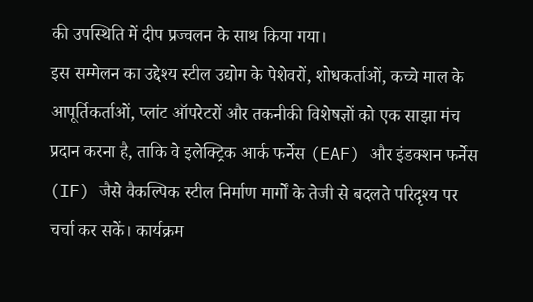की उपस्थिति में दीप प्रज्वलन के साथ किया गया।
इस सम्मेलन का उद्देश्य स्टील उद्योग के पेशेवरों, शोधकर्ताओं, कच्चे माल के आपूर्तिकर्ताओं, प्लांट ऑपरेटरों और तकनीकी विशेषज्ञों को एक साझा मंच प्रदान करना है, ताकि वे इलेक्ट्रिक आर्क फर्नेस (EAF) और इंडक्शन फर्नेस (IF) जैसे वैकल्पिक स्टील निर्माण मार्गों के तेजी से बदलते परिदृश्य पर चर्चा कर सकें। कार्यक्रम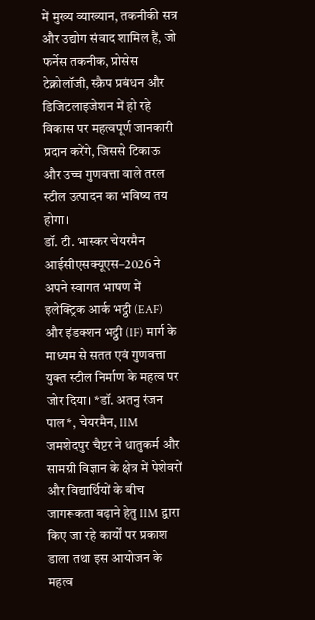में मुख्य व्याख्यान, तकनीकी सत्र और उद्योग संवाद शामिल हैं, जो फर्नेस तकनीक, प्रोसेस टेक्नोलॉजी, स्क्रैप प्रबंधन और डिजिटलाइजेशन में हो रहे विकास पर महत्वपूर्ण जानकारी प्रदान करेंगे, जिससे टिकाऊ और उच्च गुणवत्ता वाले तरल स्टील उत्पादन का भविष्य तय होगा।
डॉ. टी. भास्कर चेयरमैन आईसीएसक्यूएस–2026 ने अपने स्वागत भाषण में इलेक्ट्रिक आर्क भट्ठी (EAF) और इंडक्शन भट्ठी (IF) मार्ग के माध्यम से सतत एवं गुणवत्ता युक्त स्टील निर्माण के महत्व पर जोर दिया। *डॉ. अतनु रंजन पाल*, चेयरमैन, IIM जमशेदपुर चैप्टर ने धातुकर्म और सामग्री विज्ञान के क्षेत्र में पेशेवरों और विद्यार्थियों के बीच जागरूकता बढ़ाने हेतु IIM द्वारा किए जा रहे कार्यों पर प्रकाश डाला तथा इस आयोजन के महत्व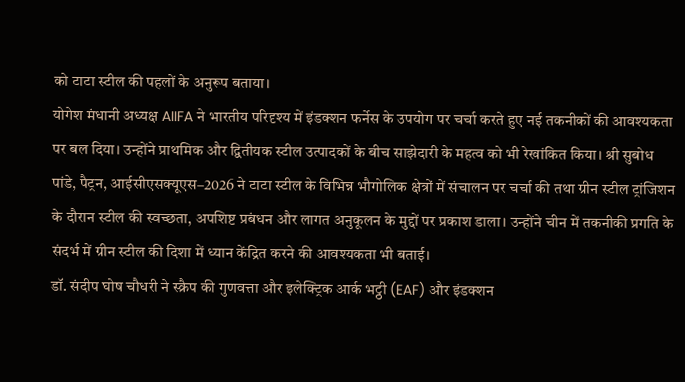को टाटा स्टील की पहलों के अनुरूप बताया।
योगेश मंधानी अध्यक्ष AIIFA ने भारतीय परिदृश्य में इंडक्शन फर्नेस के उपयोग पर चर्चा करते हुए नई तकनीकों की आवश्यकता पर बल दिया। उन्होंने प्राथमिक और द्वितीयक स्टील उत्पादकों के बीच साझेदारी के महत्व को भी रेखांकित किया। श्री सुबोध पांडे, पैट्रन, आईसीएसक्यूएस–2026 ने टाटा स्टील के विभिन्न भौगोलिक क्षेत्रों में संचालन पर चर्चा की तथा ग्रीन स्टील ट्रांजिशन के दौरान स्टील की स्वच्छता, अपशिष्ट प्रबंधन और लागत अनुकूलन के मुद्दों पर प्रकाश डाला। उन्होंने चीन में तकनीकी प्रगति के संदर्भ में ग्रीन स्टील की दिशा में ध्यान केंद्रित करने की आवश्यकता भी बताई।
डॉ. संदीप घोष चौधरी ने स्क्रैप की गुणवत्ता और इलेक्ट्रिक आर्क भट्ठी (EAF) और इंडक्शन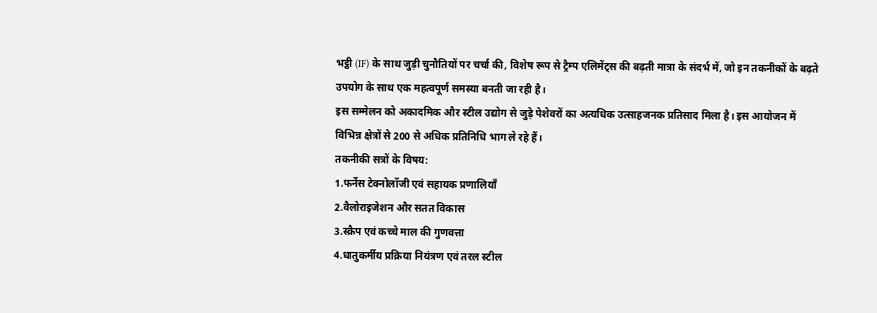भट्ठी (IF) के साथ जुड़ी चुनौतियों पर चर्चा की, विशेष रूप से ट्रैम्प एलिमेंट्स की बढ़ती मात्रा के संदर्भ में, जो इन तकनीकों के बढ़ते उपयोग के साथ एक महत्वपूर्ण समस्या बनती जा रही है।
इस सम्मेलन को अकादमिक और स्टील उद्योग से जुड़े पेशेवरों का अत्यधिक उत्साहजनक प्रतिसाद मिला है। इस आयोजन में विभिन्न क्षेत्रों से 200 से अधिक प्रतिनिधि भाग ले रहे हैं।
तकनीकी सत्रों के विषय:
1.फर्नेस टेक्नोलॉजी एवं सहायक प्रणालियाँ
2.वैलोराइजेशन और सतत विकास
3.स्क्रैप एवं कच्चे माल की गुणवत्ता
4.धातुकर्मीय प्रक्रिया नियंत्रण एवं तरल स्टील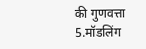की गुणवत्ता
5.मॉडलिंग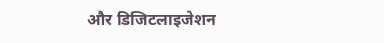और डिजिटलाइजेशन